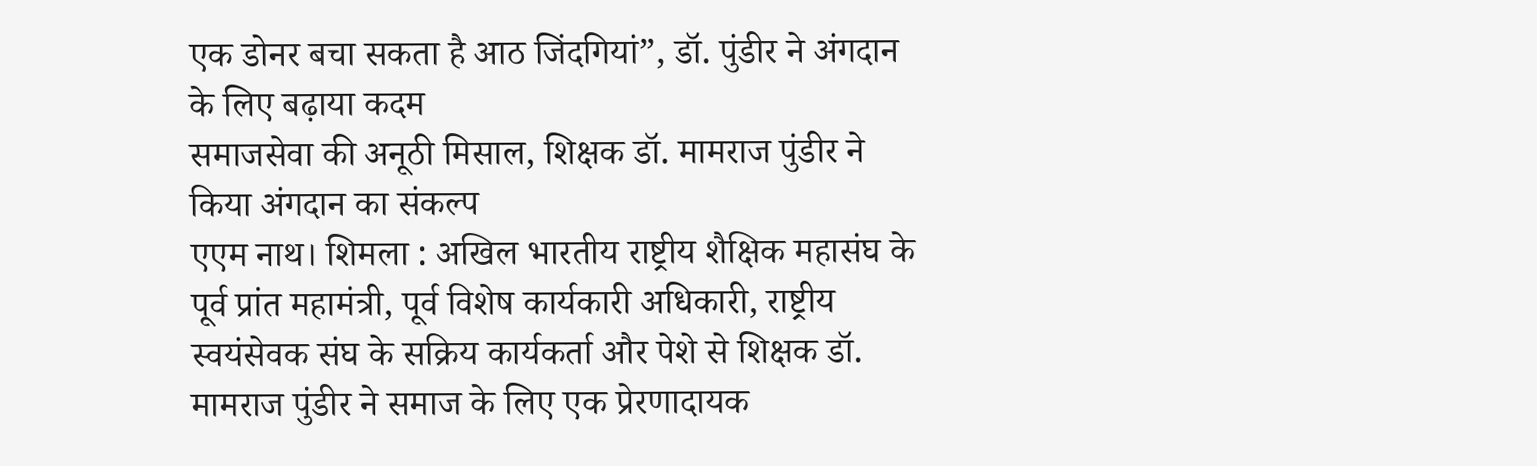एक डोनर बचा सकता है आठ जिंदगियां”, डॉ. पुंडीर ने अंगदान के लिए बढ़ाया कदम
समाजसेवा की अनूठी मिसाल, शिक्षक डॉ. मामराज पुंडीर ने किया अंगदान का संकल्प
एएम नाथ। शिमला : अखिल भारतीय राष्ट्रीय शैक्षिक महासंघ के पूर्व प्रांत महामंत्री, पूर्व विशेष कार्यकारी अधिकारी, राष्ट्रीय स्वयंसेवक संघ के सक्रिय कार्यकर्ता और पेशे से शिक्षक डॉ. मामराज पुंडीर ने समाज के लिए एक प्रेरणादायक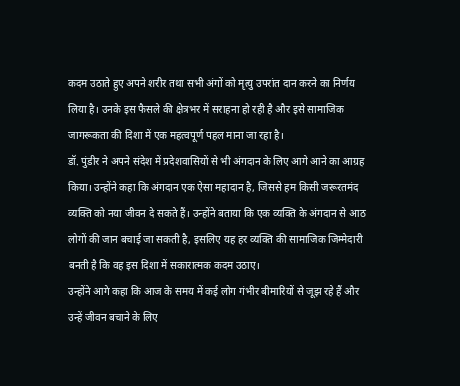कदम उठाते हुए अपने शरीर तथा सभी अंगों को मृत्यु उपरांत दान करने का निर्णय लिया है। उनके इस फैसले की क्षेत्रभर में सराहना हो रही है और इसे सामाजिक जागरूकता की दिशा में एक महत्वपूर्ण पहल माना जा रहा है।
डॉ. पुंडीर ने अपने संदेश में प्रदेशवासियों से भी अंगदान के लिए आगे आने का आग्रह किया। उन्होंने कहा कि अंगदान एक ऐसा महादान है, जिससे हम किसी जरूरतमंद व्यक्ति को नया जीवन दे सकते हैं। उन्होंने बताया कि एक व्यक्ति के अंगदान से आठ लोगों की जान बचाई जा सकती है, इसलिए यह हर व्यक्ति की सामाजिक जिम्मेदारी बनती है कि वह इस दिशा में सकारात्मक कदम उठाए।
उन्होंने आगे कहा कि आज के समय में कई लोग गंभीर बीमारियों से जूझ रहे हैं और उन्हें जीवन बचाने के लिए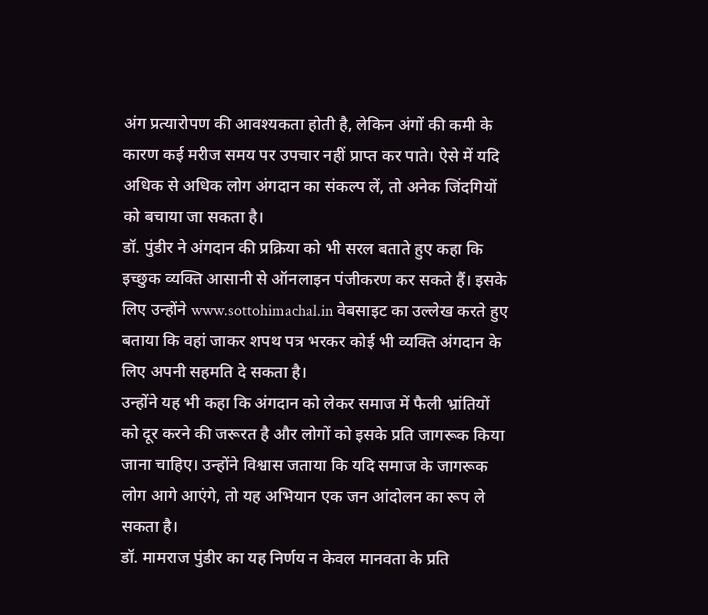अंग प्रत्यारोपण की आवश्यकता होती है, लेकिन अंगों की कमी के कारण कई मरीज समय पर उपचार नहीं प्राप्त कर पाते। ऐसे में यदि अधिक से अधिक लोग अंगदान का संकल्प लें, तो अनेक जिंदगियों को बचाया जा सकता है।
डॉ. पुंडीर ने अंगदान की प्रक्रिया को भी सरल बताते हुए कहा कि इच्छुक व्यक्ति आसानी से ऑनलाइन पंजीकरण कर सकते हैं। इसके लिए उन्होंने www.sottohimachal.in वेबसाइट का उल्लेख करते हुए बताया कि वहां जाकर शपथ पत्र भरकर कोई भी व्यक्ति अंगदान के लिए अपनी सहमति दे सकता है।
उन्होंने यह भी कहा कि अंगदान को लेकर समाज में फैली भ्रांतियों को दूर करने की जरूरत है और लोगों को इसके प्रति जागरूक किया जाना चाहिए। उन्होंने विश्वास जताया कि यदि समाज के जागरूक लोग आगे आएंगे, तो यह अभियान एक जन आंदोलन का रूप ले सकता है।
डॉ. मामराज पुंडीर का यह निर्णय न केवल मानवता के प्रति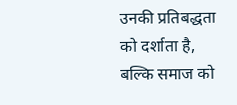उनकी प्रतिबद्धता को दर्शाता है, बल्कि समाज को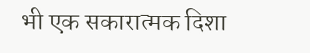भी एक सकारात्मक दिशा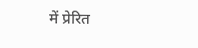में प्रेरित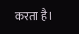करता है।